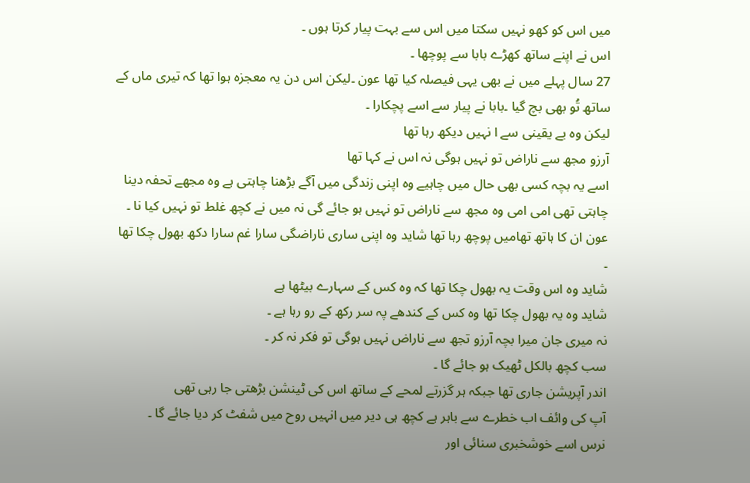میں اس کو کھو نہیں سکتا میں اس سے بہت پیار کرتا ہوں ۔
اس نے اپنے ساتھ کھڑے بابا سے پوچھا ۔
27 سال پہلے میں نے بھی یہی فیصلہ کیا تھا عون ۔لیکن اس دن یہ معجزہ ہوا تھا کہ تیری ماں کے ساتھ تُو بھی بچ گیا ۔بابا نے پیار سے اسے پچکارا ۔
لیکن وہ بے یقینی سے ا نہیں دیکھ رہا تھا
آرزو مجھ سے ناراض تو نہیں ہوگی نہ اس نے کہا تھا
اسے یہ بچہ کسی بھی حال میں چاہیے وہ اپنی زندگی میں آگے بڑھنا چاہتی ہے وہ مجھے تحفہ دینا چاہتی تھی امی امی وہ مجھ سے ناراض تو نہیں ہو جائے گی نہ میں نے کچھ غلط تو نہیں کیا نا ۔
عون ان کا ہاتھ تھامیں پوچھ رہا تھا شاید وہ اپنی ساری ناراضگی سارا غم سارا دکھ بھول چکا تھا ۔
شاید وہ اس وقت یہ بھول چکا تھا کہ وہ کس کے سہارے بیٹھا ہے
شاید وہ یہ بھول چکا تھا وہ کس کے کندھے پہ سر رکھ کے رو رہا ہے ۔
نہ میری جان میرا بچہ آرزو تجھ سے ناراض نہیں ہوگی تو فکر نہ کر ۔
سب کچھ بالکل ٹھیک ہو جائے گا ۔
اندر آپریشن جاری تھا جبکہ ہر گزرتے لمحے کے ساتھ اس کی ٹینشن بڑھتی جا رہی تھی
آپ کی وائف اب خطرے سے باہر ہے کچھ ہی دیر میں انہیں روح میں شفٹ کر دیا جائے گا ۔
نرس اسے خوشخبری سنائی اور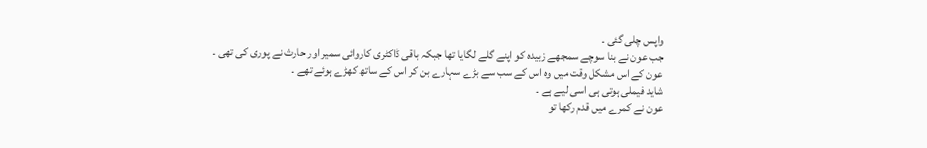واپس چلی گئی ۔
جب عون نے بنا سوچے سمجھے زبیدہ کو اپنے گلے لگایا تھا جبکہ باقی ڈاکٹری کاروائی سمیر اور حارث نے پوری کی تھی ۔
عون کے اس مشکل وقت میں وہ اس کے سب سے بڑے سہارے بن کر اس کے ساتھ کھڑے ہوئے تھے ۔
شاید فیملی ہوتی ہی اسی لیے ہے ۔
عون نے کمرے میں قدم رکھا تو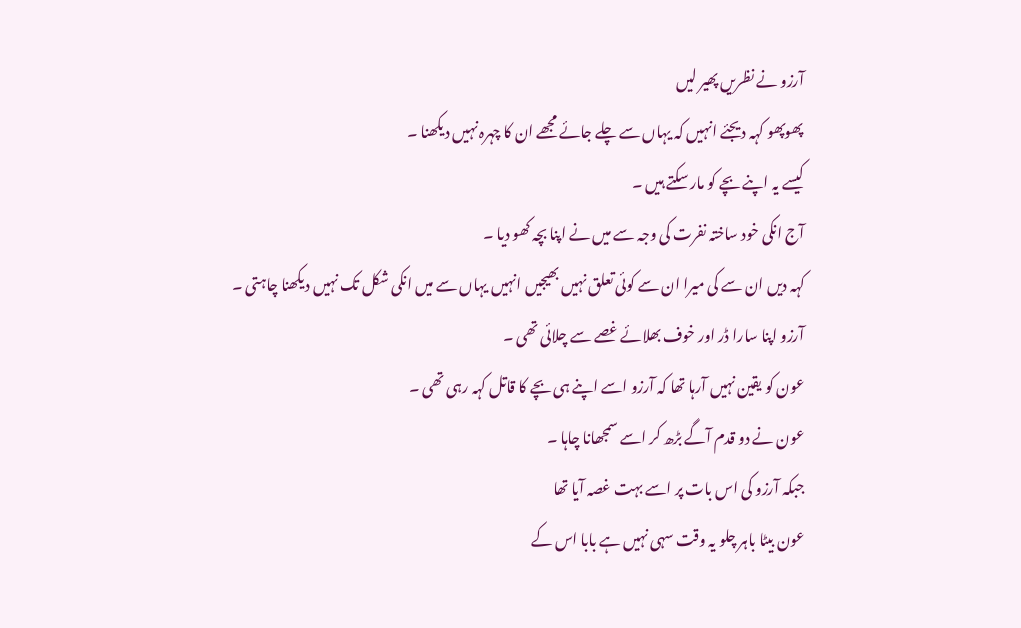آرزو نے نظریں پھیر لیں
پھوپھو کہہ دیجئے انہیں کہ یہاں سے چلے جائے مجھے ان کا چہرہ نہیں دیکھنا ۔
کیسے یہ اپنے بچے کو مار سکتے ہیں ۔
آج انکی خود ساختہ نفرت کی وجہ سے میں نے اپنا بچہ کھو دیا ۔
کہہ دیں ان سے کی میرا ان سے کوئی تعلق نہیں بھیجیں انہیں یہاں سے میں انکی شکل تک نہیں دیکھنا چاہتی ۔
آرزو اپنا سارا ڈر اور خوف بھلائے غصے سے چلائی تھی ۔
عون کو یقین نہیں آرہا تھا کہ آرزو اسے اپنے ہی بچے کا قاتل کہہ رہی تھی ۔
عون نے دو قدم آگے بڑھ کر اسے سمجھانا چاہا ۔
جبکہ آرزو کی اس بات پر اسے بہت غصہ آیا تھا
عون بیٹا باہر چلو یہ وقت سہی نہیں ہے بابا اس کے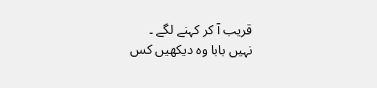قریب آ کر کہنے لگے ۔
نہیں بابا وہ دیکھیں کس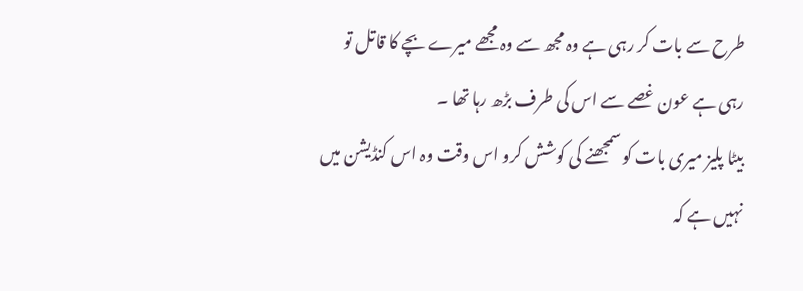طرح سے بات کر رہی ہے وہ مجھ سے وہ مجھے میرے بچے کا قاتل تو رہی ہے عون غصے سے اس کی طرف بڑھ رہا تھا ۔
بیٹا پلیز میری بات کو سمجھنے کی کوشش کرو اس وقت وہ اس کنڈیشن میں نہیں ہے کہ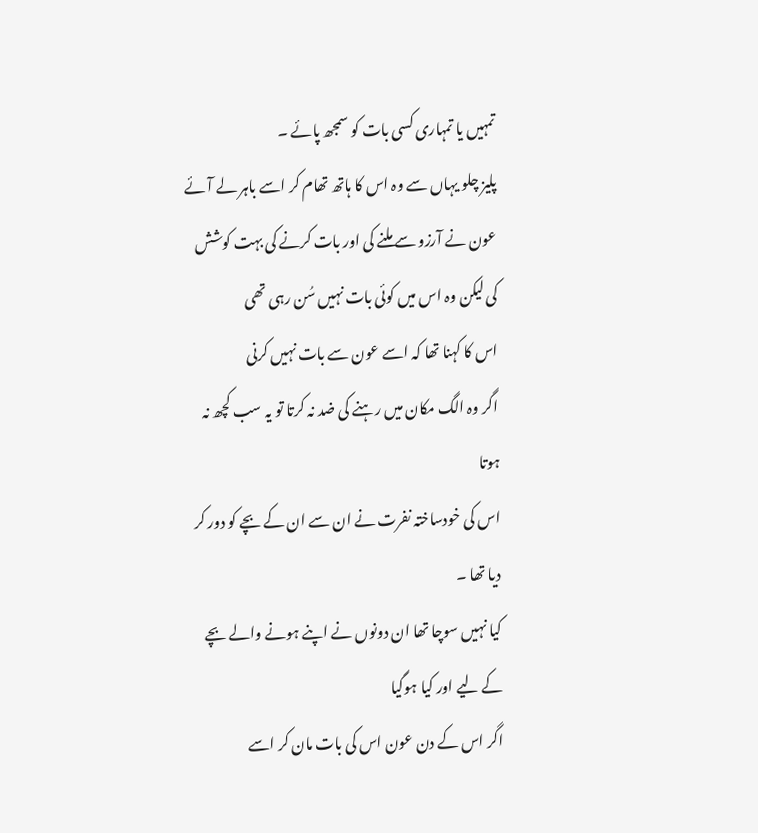تمہیں یا تمہاری کسی بات کو سمجھ پائے ۔
پلیز چلو یہاں سے وہ اس کا ہاتھ تھام کر اسے باہر لے آئے
عون نے آرزو سے ملنے کی اور بات کرنے کی بہت کوشش کی لیکن وہ اس میں کوئی بات نہیں سُن رہی تھی
اس کا کہنا تھا کہ اسے عون سے بات نہیں کرنی
اگر وہ الگ مکان میں رہنے کی ضد نہ کرتا تو یہ سب کچھ نہ ہوتا
اس کی خودساختہ نفرت نے ان سے ان کے بچے کو دور کر دیا تھا ۔
کیا نہیں سوچا تھا ان دونوں نے اپنے ہونے والے بچے کے لیے اور کیا ہوگیا
اگر اس کے دن عون اس کی بات مان کر اسے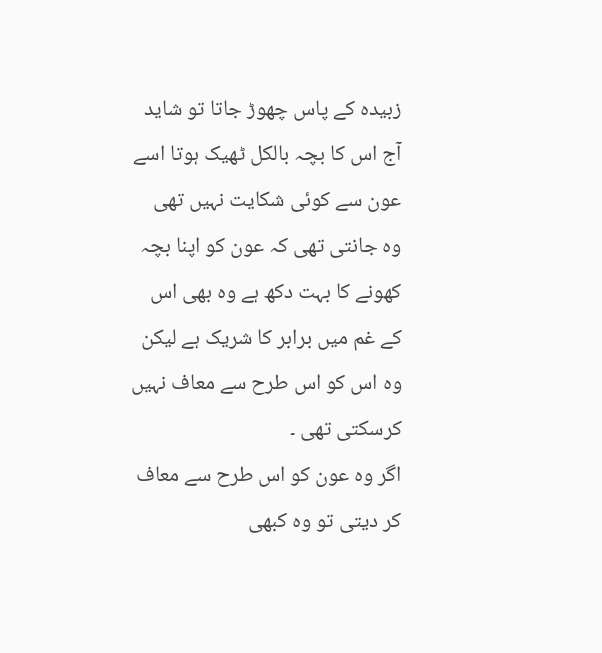زبیدہ کے پاس چھوڑ جاتا تو شاید آج اس کا بچہ بالکل ٹھیک ہوتا اسے عون سے کوئی شکایت نہیں تھی
وہ جانتی تھی کہ عون کو اپنا بچہ کھونے کا بہت دکھ ہے وہ بھی اس کے غم میں برابر کا شریک ہے لیکن وہ اس کو اس طرح سے معاف نہیں کرسکتی تھی ۔
اگر وہ عون کو اس طرح سے معاف کر دیتی تو وہ کبھی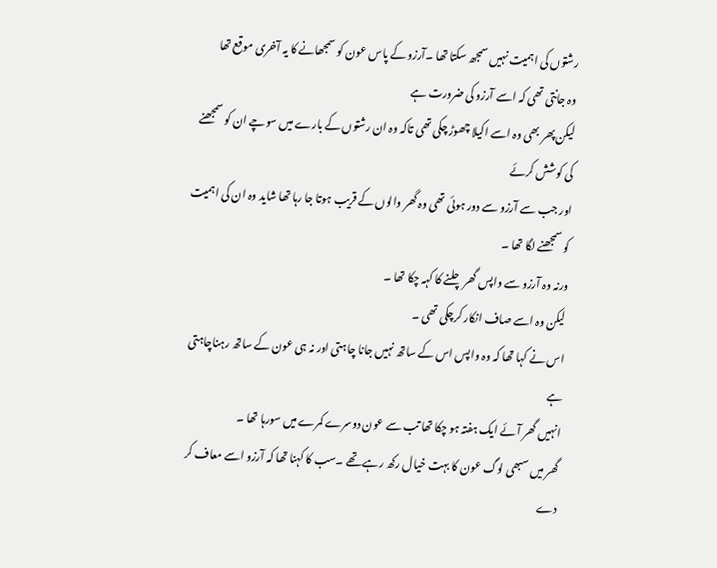رشتوں کی اہمیت نہیں سمجھ سکتا تھا ۔آرزو کے پاس عون کو سمجھانے کا یہ آخری موقع تھا
وہ جانتی تھی کہ اسے آرزو کی ضرورت ہے
لیکن پھر بھی وہ اسے اکیلا چھوڑ چکی تھی تاکہ وہ ان رشتوں کے بارے میں سوچے ان کو سمجھنے کی کوشش کرئے
اور جب سے آرزو سے دور ہوئی تھی وہ گھر والوں کے قریب ہوتا جا رہا تھا شاید وہ ان کی اہمیت کو سمجھنے لگا تھا ۔
ورنہ وہ آرزو سے واپس گھر چلنے کا کہہ چکا تھا ۔
لیکن وہ اسے صاف انکار کرچکی تھی ۔
اس نے کہا تھا کہ وہ واپس اس کے ساتھ نہیں جانا چاہتی اور نہ ہی عون کے ساتھ رہناچاہتی ہے
انہیں گھر آئے ایک ہفتہ ہو چکا تھا تب سے عون دوسرے کمرے میں سورہا تھا ۔
گھر میں سبھی لوگ عون کا بہت خیال رکھ رہے تھے ۔سب کا کہنا تھا کہ آرزو اسے معاف کر دے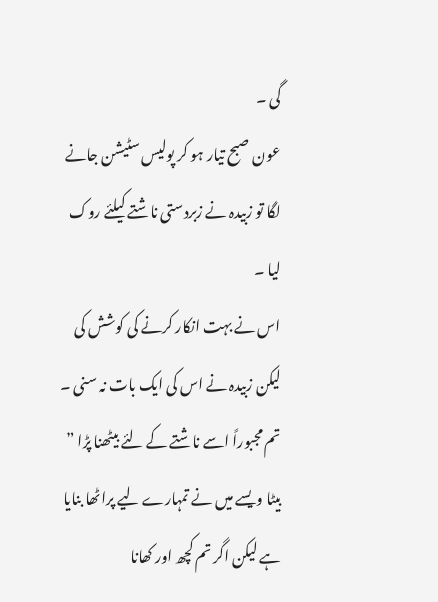گی ۔
عون صبح تیار ہو کر پولیس سٹیشن جانے لگا تو زبیدہ نے زبردستی ناشتے کیلئے روک لیا ۔
اس نے بہت انکار کرنے کی کوشش کی لیکن زبیدہ نے اس کی ایک بات نہ سنی ۔
تم مجبوراً اسے ناشتے کے لئے بیٹھنا پڑا ”
بیٹا ویسے میں نے تمہارے لیے پراٹھا بنایا ہے لیکن اگر تم کچھ اور کھانا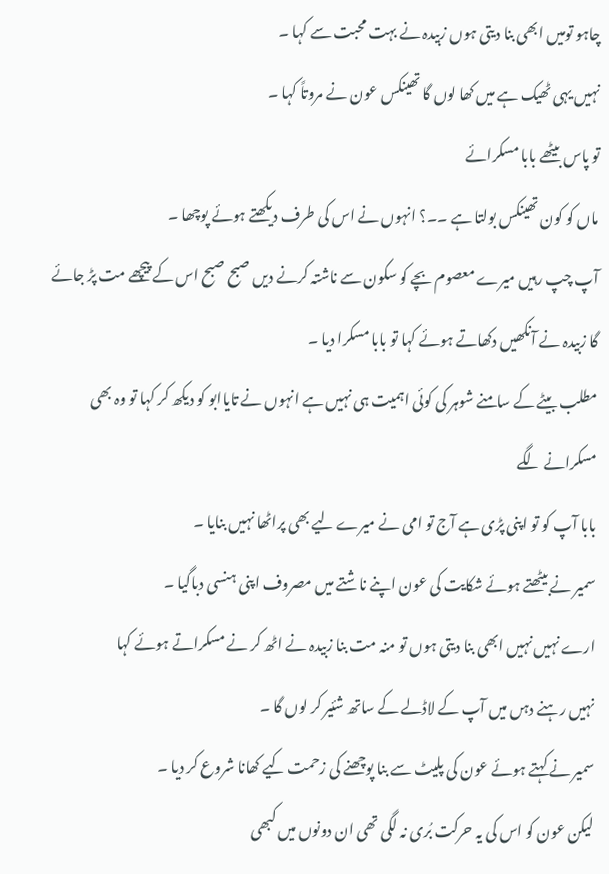چاہو تومیں ابھی بنا دیتی ہوں زبیدہ نے بہت محبت سے کہا ۔
نہیں یہی ٹھیک ہے میں کھا لوں گا تھینکس عون نے مروتاً کہا ۔
تو پاس بیٹھے بابا مسکرائے
ماں کو کون تھینکس بولتا ہے ۔۔؟ انہوں نے اس کی طرف دیکھتے ہوئے پوچھا ۔
آپ چپ رہیں میرے معصوم بچے کو سکون سے ناشتہ کرنے دیں صبح صبح اس کے پیچھے مت پڑ جائے گا زبیدہ نے آنکھیں دکھاتے ہوئے کہا تو بابا مسکرا دیا ۔
مطلب بیٹے کے سامنے شوہر کی کوئی اہمیت ہی نہیں ہے انہوں نے تایاابو کو دیکھ کر کہا تو وہ بھی مسکرانے لگے
بابا آپ کو تو اپنی پڑی ہے آج تو امی نے میرے لیے بھی پراٹھا نہیں بنایا ۔
سمیر نے بیٹھتے ہوئے شکایت کی عون اپنے ناشتے میں مصروف اپنی ہنسی دباگیا ۔
ارے نہیں نہیں ابھی بنا دیتی ہوں تو منہ مت بنا زبیدہ نے اٹھ کر نے مسکراتے ہوئے کہا
نہیں رہنے دہں میں آپ کے لاڈلے کے ساتھ شئیر کر لوں گا ۔
سمیر نے کہتے ہوئے عون کی پلیٹ سے بنا پوچھنے کی زحمت کیے کھانا شروع کر دیا ۔
لیکن عون کو اس کی یہ حرکت بُری نہ لگی تھی ان دونوں میں کبھی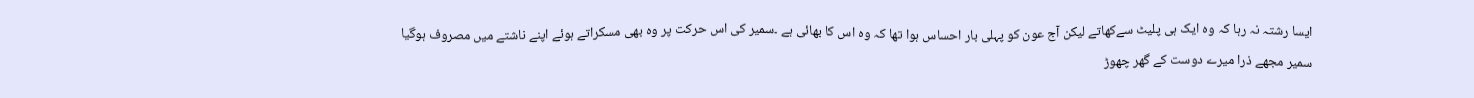ایسا رشتہ نہ رہا کہ وہ ایک ہی پلیٹ سےکھاتے لیکن آج عون کو پہلی بار احساس ہوا تھا کہ وہ اس کا بھائی ہے ۔سمیر کی اس حرکت پر وہ بھی مسکراتے ہوئے اپنے ناشتے میں مصروف ہوگیا
سمیر مجھے ذرا میرے دوست کے گھر چھوڑ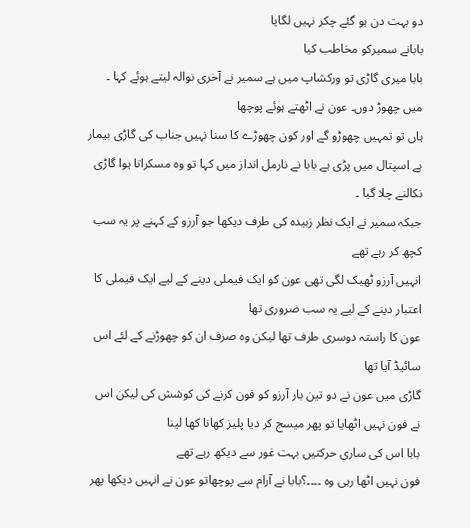دو بہت دن ہو گئے چکر نہیں لگایا
بابانے سمیرکو مخاطب کیا
بابا میری گاڑی تو ورکشاپ میں ہے سمیر نے آخری نوالہ لیتے ہوئے کہا ۔
میں چھوڑ دوں۔ عون نے اٹھتے ہوئے پوچھا
ہاں تو تمہیں چھوڑو گے اور کون چھوڑے کا سنا نہیں جناب کی گاڑی بیمار ہے اسپتال میں پڑی ہے بابا نے نارمل انداز میں کہا تو وہ مسکراتا ہوا گاڑی نکالنے چلا گیا ۔
جبکہ سمیر نے ایک نظر زبیدہ کی طرف دیکھا جو آرزو کے کہنے پر یہ سب کچھ کر رہے تھے
انہیں آرزو ٹھیک لگی تھی عون کو ایک فیملی دینے کے لیے ایک فیملی کا اعتبار دینے کے لیے یہ سب ضروری تھا
عون کا راستہ دوسری طرف تھا لیکن وہ صرف ان کو چھوڑنے کے لئے اس سائیڈ آیا تھا
گاڑی میں عون نے دو تین بار آرزو کو فون کرنے کی کوشش کی لیکن اس نے فون نہیں اٹھایا تو پھر میسج کر دیا پلیز کھانا کھا لینا
بابا اس کی ساری حرکتیں بہت غور سے دیکھ رہے تھے
فون نہیں اٹھا رہی وہ ۔۔۔۔؟بابا نے آرام سے پوچھاتو عون نے انہیں دیکھا پھر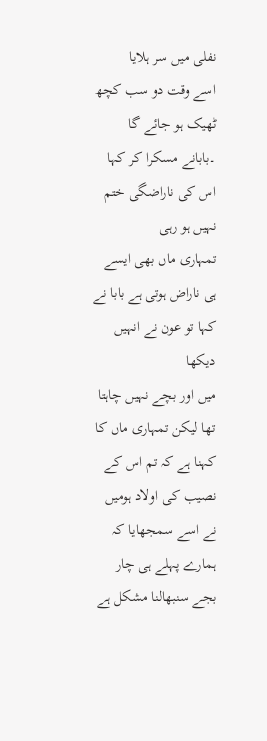نفلی میں سر ہلایا
اسے وقت دو سب کچھ ٹھیک ہو جائے گا ۔بابانے مسکرا کر کہا اس کی ناراضگی ختم نہیں ہو رہی
تمہاری ماں بھی ایسے ہی ناراض ہوتی ہے بابا نے کہا تو عون نے انہیں دیکھا
میں اور بچے نہیں چاہتا تھا لیکن تمہاری ماں کا کہنا ہے کہ تم اس کے نصیب کی اولاد ہومیں نے اسے سمجھایا کہ ہمارے پہلے ہی چار بجے سنبھالنا مشکل ہے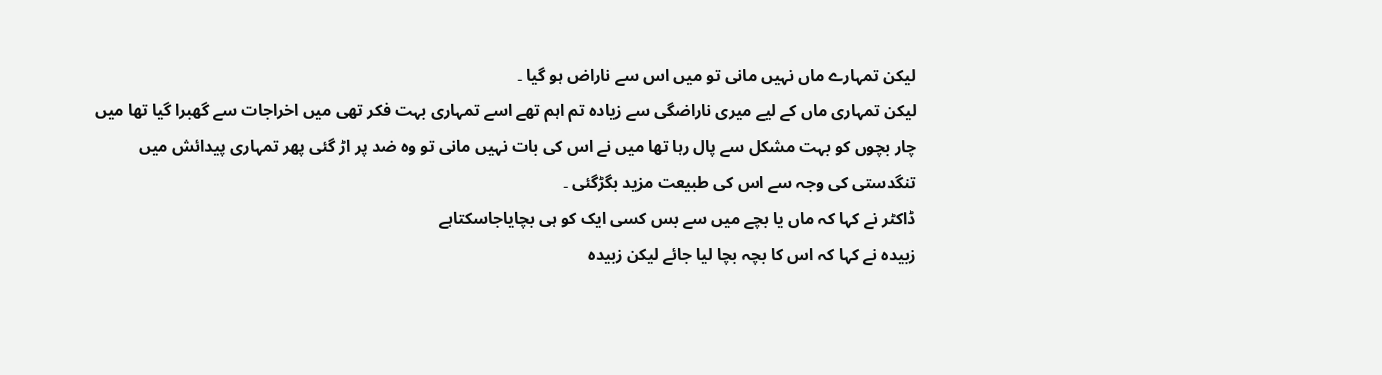لیکن تمہارے ماں نہیں مانی تو میں اس سے ناراض ہو گیا ۔
لیکن تمہاری ماں کے لیے میری ناراضگی سے زیادہ تم اہم تھے اسے تمہاری بہت فکر تھی میں اخراجات سے گھبرا گیا تھا میں چار بچوں کو بہت مشکل سے پال رہا تھا میں نے اس کی بات نہیں مانی تو وہ ضد پر اڑ گئی پھر تمہاری پیدائش میں تنگدستی کی وجہ سے اس کی طبیعت مزید بگڑگئی ۔
ڈاکٹر نے کہا کہ ماں یا بچے میں سے بس کسی ایک کو ہی بچایاجاسکتاہے
زبیدہ نے کہا کہ اس کا بچہ بچا لیا جائے لیکن زبیدہ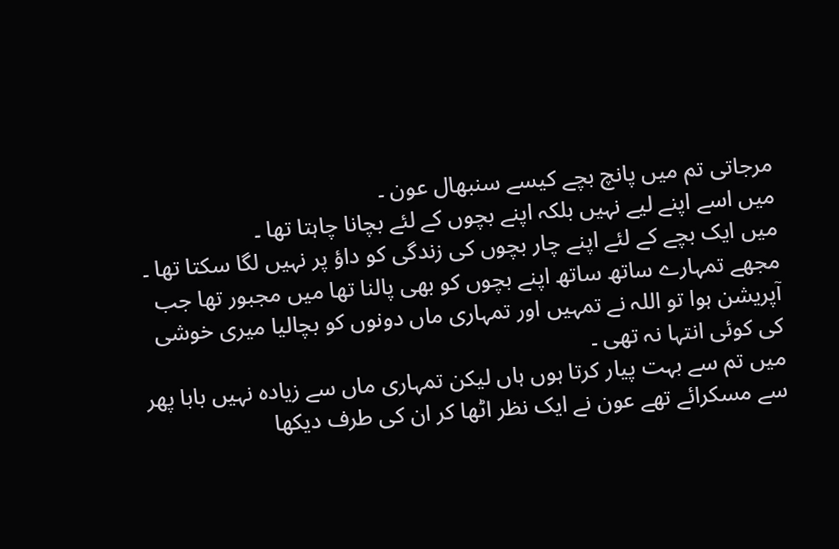مرجاتی تم میں پانچ بچے کیسے سنبھال عون ۔
میں اسے اپنے لیے نہیں بلکہ اپنے بچوں کے لئے بچانا چاہتا تھا ۔
میں ایک بچے کے لئے اپنے چار بچوں کی زندگی کو داؤ پر نہیں لگا سکتا تھا ۔
مجھے تمہارے ساتھ ساتھ اپنے بچوں کو بھی پالنا تھا میں مجبور تھا جب آپریشن ہوا تو اللہ نے تمہیں اور تمہاری ماں دونوں کو بچالیا میری خوشی کی کوئی انتہا نہ تھی ۔
میں تم سے بہت پیار کرتا ہوں ہاں لیکن تمہاری ماں سے زیادہ نہیں بابا پھر سے مسکرائے تھے عون نے ایک نظر اٹھا کر ان کی طرف دیکھا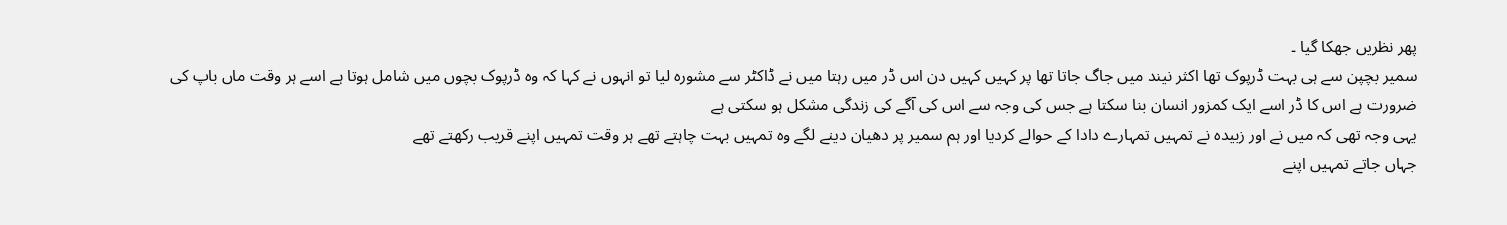پھر نظریں جھکا گیا ۔
سمیر بچپن سے ہی بہت ڈرپوک تھا اکثر نیند میں جاگ جاتا تھا پر کہیں کہیں دن اس ڈر میں رہتا میں نے ڈاکٹر سے مشورہ لیا تو انہوں نے کہا کہ وہ ڈرپوک بچوں میں شامل ہوتا ہے اسے ہر وقت ماں باپ کی ضرورت ہے اس کا ڈر اسے ایک کمزور انسان بنا سکتا ہے جس کی وجہ سے اس کی آگے کی زندگی مشکل ہو سکتی ہے
یہی وجہ تھی کہ میں نے اور زبیدہ نے تمہیں تمہارے دادا کے حوالے کردیا اور ہم سمیر پر دھیان دینے لگے وہ تمہیں بہت چاہتے تھے ہر وقت تمہیں اپنے قریب رکھتے تھے
جہاں جاتے تمہیں اپنے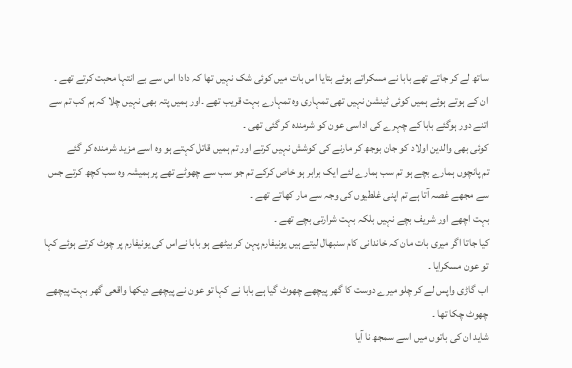ساتھ لے کر جاتے تھے بابا نے مسکراتے ہوئے بتایا اس بات میں کوئی شک نہیں تھا کہ دادا اس سے بے انتہا محبت کرتے تھے ۔
ان کے ہوتے ہوئے ہمیں کوئی ٹینشن نہیں تھی تمہاری وہ تمہارے بہت قریب تھے ۔اور ہمیں پتہ بھی نہیں چلا کہ ہم کب تم سے اتنے دور ہوگئے بابا کے چہرے کی اداسی عون کو شرمندہ کر گئی تھی ۔
کوئی بھی والدین اولاد کو جان بوجھ کر مارنے کی کوشش نہیں کرتے اور تم ہمیں قاتل کہتے ہو وہ اسے مزید شرمندہ کر گئے
تم پانچوں ہمارے بچے ہو تم سب ہمارے لئے ایک برابر ہو خاص کرکے تم جو سب سے چھوٹے تھے پر ہمیشہ وہ سب کچھ کرتے جس سے مجھے غصہ آتا ہے تم اپنی غلطیوں کی وجہ سے مار کھاتے تھے ۔
بہت اچھے اور شریف بچے نہیں بلکہ بہت شرارتی بچے تھے ۔
کیا جاتا اگر میری بات مان کہ خاندانی کام سنبھال لیتے ہیں یونیفارم پہن کر بیٹھے ہو بابا نےاس کی یونیفارم پر چوٹ کرتے ہوئے کہا تو عون مسکرایا ۔
اب گاڑی واپس لے کر چلو میرے دوست کا گھر پیچھے چھوٹ گیا ہے بابا نے کہا تو عون نے پیچھے دیکھا واقعی گھر بہت پیچھے چھوٹ چکا تھا ۔
شاید ان کی باتوں میں اسے سمجھ نا آیا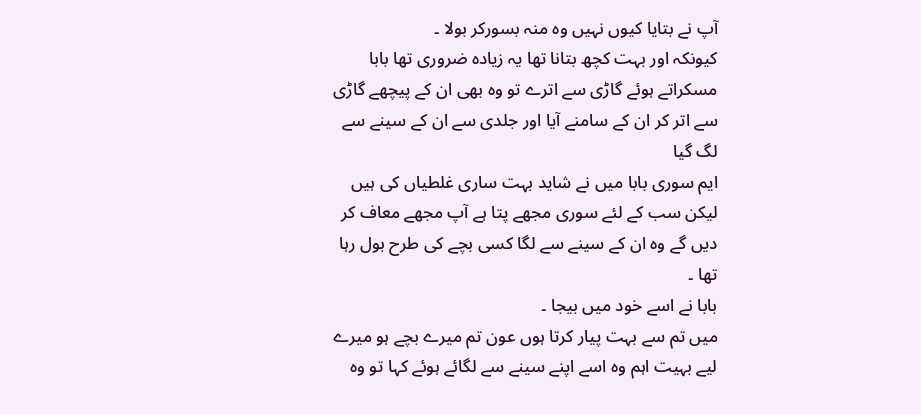آپ نے بتایا کیوں نہیں وہ منہ بسورکر بولا ۔
کیونکہ اور بہت کچھ بتانا تھا یہ زیادہ ضروری تھا بابا مسکراتے ہوئے گاڑی سے اترے تو وہ بھی ان کے پیچھے گاڑی سے اتر کر ان کے سامنے آیا اور جلدی سے ان کے سینے سے لگ گیا
ایم سوری بابا میں نے شاید بہت ساری غلطیاں کی ہیں لیکن سب کے لئے سوری مجھے پتا ہے آپ مجھے معاف کر دیں گے وہ ان کے سینے سے لگا کسی بچے کی طرح بول رہا تھا ۔
بابا نے اسے خود میں بیجا ۔
میں تم سے بہت پیار کرتا ہوں عون تم میرے بچے ہو میرے لیے بہیت اہم وہ اسے اپنے سینے سے لگائے ہوئے کہا تو وہ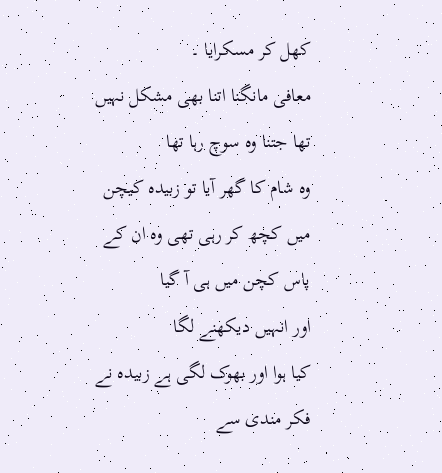کھل کر مسکرایا ۔
معافی مانگنا اتنا بھی مشکل نہیں تھا جتنا وہ سوچ رہا تھا
وہ شام کا گھر آیا تو زبیدہ کیچن میں کچھ کر رہی تھی وہ ان کے پاس کچن میں ہی آ گیا
اور انہیں دیکھنے لگا
کیا ہوا اور بھوک لگی ہے زبیدہ نے فکر مندی سے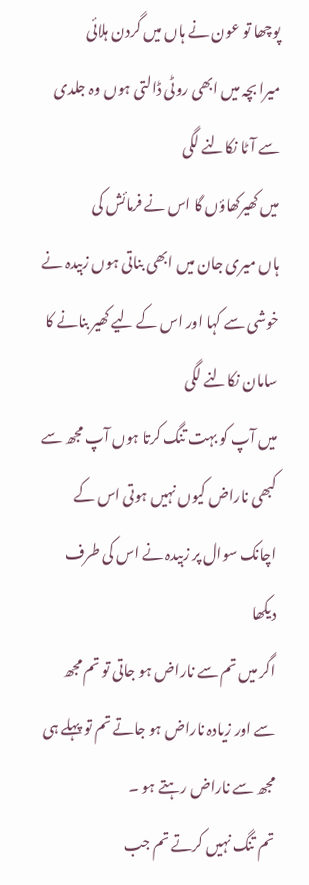پوچھا تو عون نے ہاں میں گردن ہلائی
میرا بچہ میں ابھی روٹی ڈالتی ہوں وہ جلدی سے آٹا نکالنے لگی
میں کھیرکھاؤں گا اس نے فرمائش کی
ہاں میری جان میں ابھی بناتی ہوں زبیدہ نے خوشی سے کہا اور اس کے لیے کھیر بنانے کا سامان نکالنے لگی
میں آپ کو بہت تنگ کرتا ہوں آپ مجھ سے کبھی ناراض کیوں نہیں ہوتی اس کے اچانک سوال پر زبیدہ نے اس کی طرف دیکھا
اگر میں تم سے ناراض ہو جاتی تو تم مجھ سے اور زیادہ ناراض ہو جاتے تم تو پہلے ہی مجھ سے ناراض رہتے ہو ۔
تم تنگ نہیں کرتے تم جب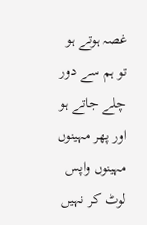غصہ ہوتے ہو تو ہم سے دور چلے جاتے ہو اور پھر مہینوں مہینوں واپس لوٹ کر نہیں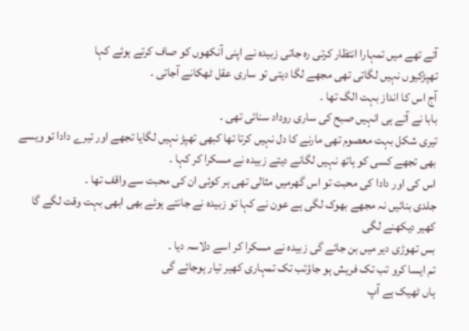آتے تھے میں تمہارا انتظار کرتی رہ جاتی زبیدہ نے اپنی آنکھوں کو صاف کرتے ہوئے کہا
تھپڑکیوں نہیں لگاتی تھی مجھے لگا دیتی تو ساری عقل ٹھکانے آجاتی ۔
آج اس کا انداز بہت الگ تھا ۔
بابا نے آتے ہی انہیں صبح کی ساری روداد سنائی تھی ۔
تیری شکل بہت معصوم تھی مارنے کا دل نہیں کرتا تھا کبھی تھپڑ نہیں لگایا تجھے اور تیرے دادا تو ویسے بھی تجھے کسی کو ہاتھ نہیں لگانے دیتے زبیدہ نے مسکرا کر کہا ۔
اس کی اور دادا کی محبت تو اس گھرمیں مثالی تھی ہر کوئی ان کی محبت سے واقف تھا ۔
جلدی بنائیں نہ مجھے بھوک لگی ہے عون نے کہا تو زبیدہ نے جانتے ہوئے بھی ابھی بہت وقت لگے گا کھیر دیکھنے لگی
بس تھوڑی دیر میں بن جائے گی زبیدہ نے مسکرا کر اسے دلاسہ دیا ۔
تم ایسا کرو تب تک فریش ہو جاؤتب تک تمہاری کھیر تیار ہوجائے گی
ہاں ٹھیک ہے آپ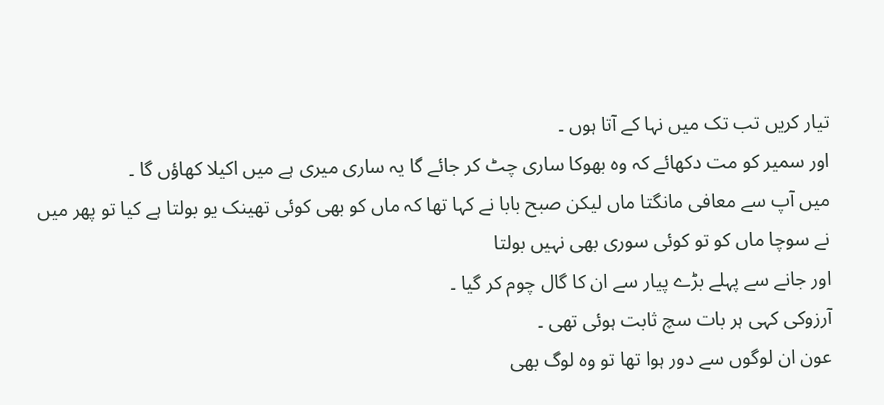تیار کریں تب تک میں نہا کے آتا ہوں ۔
اور سمیر کو مت دکھائے کہ وہ بھوکا ساری چٹ کر جائے گا یہ ساری میری ہے میں اکیلا کھاؤں گا ۔
میں آپ سے معافی مانگتا ماں لیکن صبح بابا نے کہا تھا کہ ماں کو بھی کوئی تھینک یو بولتا ہے کیا تو پھر میں نے سوچا ماں کو تو کوئی سوری بھی نہیں بولتا
اور جانے سے پہلے بڑے پیار سے ان کا گال چوم کر گیا ۔
آرزوکی کہی ہر بات سچ ثابت ہوئی تھی ۔
عون ان لوگوں سے دور ہوا تھا تو وہ لوگ بھی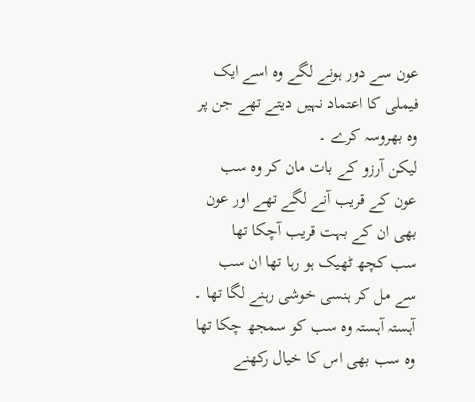عون سے دور ہونے لگے وہ اسے ایک فیملی کا اعتماد نہیں دیتے تھے جن پر وہ بھروسہ کرے ۔
لیکن آرزو کے بات مان کر وہ سب عون کے قریب آنے لگے تھے اور عون بھی ان کے بہت قریب آچکا تھا
سب کچھ ٹھیک ہو رہا تھا ان سب سے مل کر ہنسی خوشی رہنے لگا تھا ۔
آہستہ آہستہ وہ سب کو سمجھ چکا تھا وہ سب بھی اس کا خیال رکھنے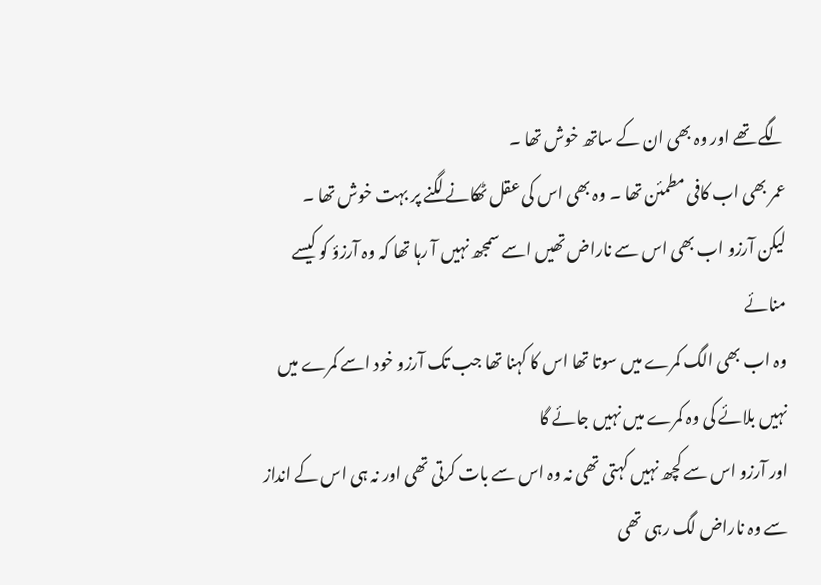لگے تھے اور وہ بھی ان کے ساتھ خوش تھا ۔
عمر بھی اب کافی مطمئن تھا ۔ وہ بھی اس کی عقل ٹھکانے لگنے پر بہت خوش تھا ۔
لیکن آرزو اب بھی اس سے ناراض تھیں اسے سمجھ نہیں آ رہا تھا کہ وہ آرزؤ کو کیسے منائے
وہ اب بھی الگ کمرے میں سوتا تھا اس کا کہنا تھا جب تک آرزو خود اسے کمرے میں نہیں بلائے کی وہ کمرے میں نہیں جائے گا
اور آرزو اس سے کچھ نہیں کہتی تھی نہ وہ اس سے بات کرتی تھی اور نہ ہی اس کے انداز سے وہ ناراض لگ رہی تھی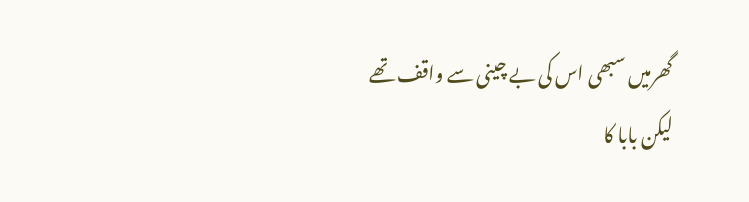گھرمیں سبھی اس کی بے چینی سے واقف تھے
لیکن بابا کا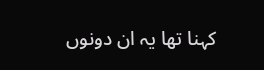کہنا تھا یہ ان دونوں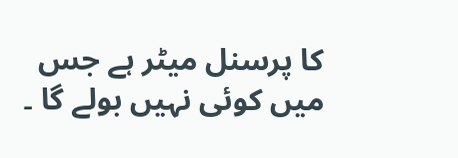کا پرسنل میٹر ہے جس میں کوئی نہیں بولے گا ۔